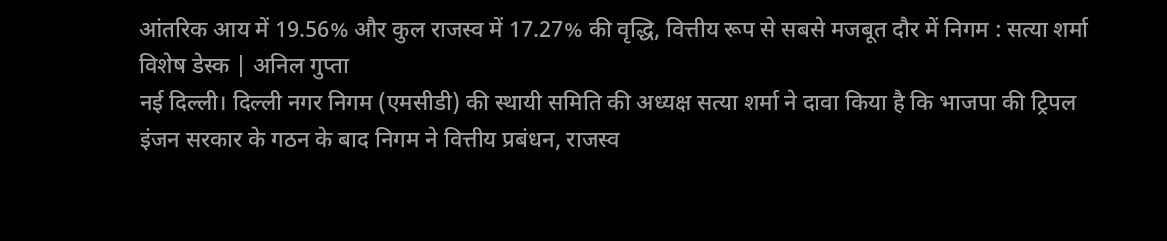आंतरिक आय में 19.56% और कुल राजस्व में 17.27% की वृद्धि, वित्तीय रूप से सबसे मजबूत दौर में निगम : सत्या शर्मा
विशेष डेस्क | अनिल गुप्ता
नई दिल्ली। दिल्ली नगर निगम (एमसीडी) की स्थायी समिति की अध्यक्ष सत्या शर्मा ने दावा किया है कि भाजपा की ट्रिपल इंजन सरकार के गठन के बाद निगम ने वित्तीय प्रबंधन, राजस्व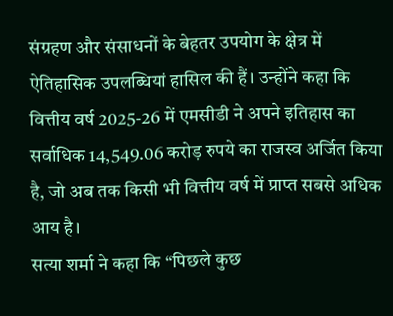संग्रहण और संसाधनों के बेहतर उपयोग के क्षेत्र में ऐतिहासिक उपलब्धियां हासिल की हैं। उन्होंने कहा कि वित्तीय वर्ष 2025-26 में एमसीडी ने अपने इतिहास का सर्वाधिक 14,549.06 करोड़ रुपये का राजस्व अर्जित किया है, जो अब तक किसी भी वित्तीय वर्ष में प्राप्त सबसे अधिक आय है।
सत्या शर्मा ने कहा कि “पिछले कुछ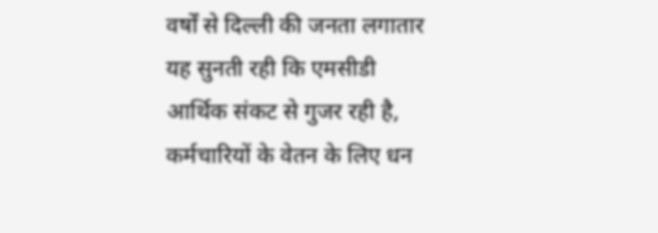वर्षों से दिल्ली की जनता लगातार यह सुनती रही कि एमसीडी आर्थिक संकट से गुजर रही है, कर्मचारियों के वेतन के लिए धन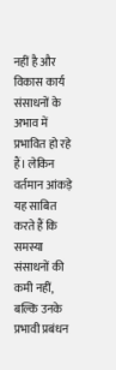नहीं है और विकास कार्य संसाधनों के अभाव में प्रभावित हो रहे हैं। लेकिन वर्तमान आंकड़े यह साबित करते हैं कि समस्या संसाधनों की कमी नहीं, बल्कि उनके प्रभावी प्रबंधन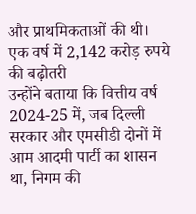और प्राथमिकताओं की थी।
एक वर्ष में 2,142 करोड़ रुपये की बढ़ोतरी
उन्होंने बताया कि वित्तीय वर्ष 2024-25 में, जब दिल्ली सरकार और एमसीडी दोनों में आम आदमी पार्टी का शासन था, निगम की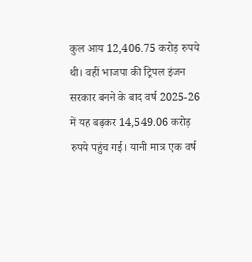कुल आय 12,406.75 करोड़ रुपये थी। वहीं भाजपा की ट्रिपल इंजन सरकार बनने के बाद वर्ष 2025-26 में यह बढ़कर 14,549.06 करोड़ रुपये पहुंच गई। यानी मात्र एक वर्ष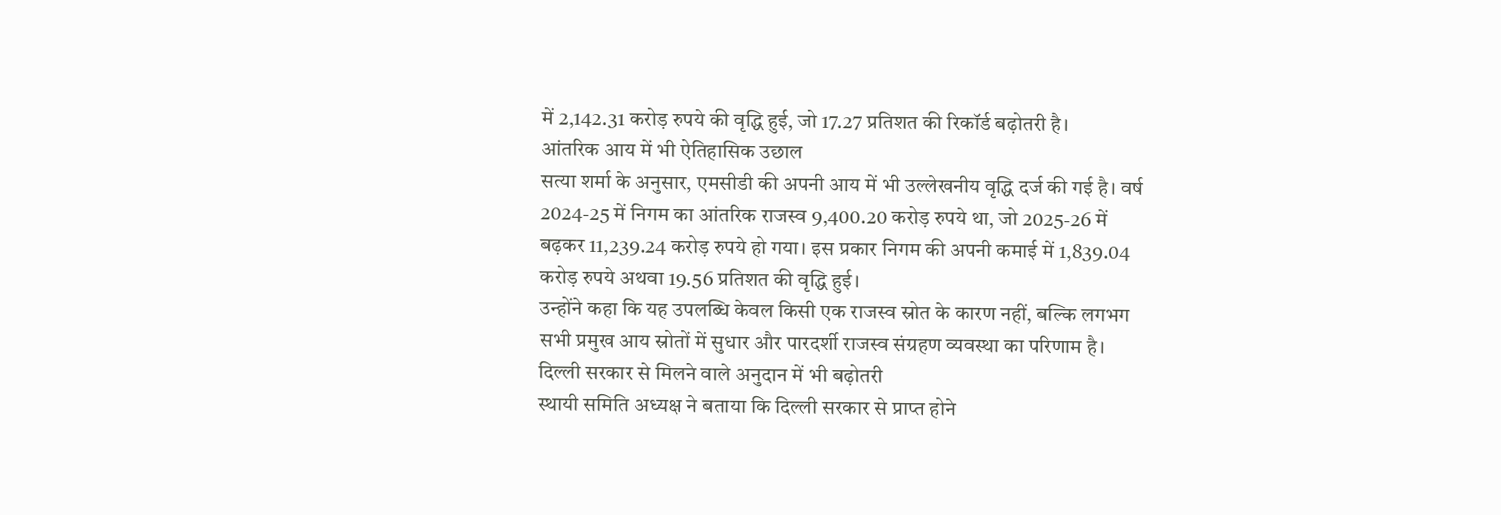में 2,142.31 करोड़ रुपये की वृद्धि हुई, जो 17.27 प्रतिशत की रिकॉर्ड बढ़ोतरी है।
आंतरिक आय में भी ऐतिहासिक उछाल
सत्या शर्मा के अनुसार, एमसीडी की अपनी आय में भी उल्लेखनीय वृद्धि दर्ज की गई है। वर्ष 2024-25 में निगम का आंतरिक राजस्व 9,400.20 करोड़ रुपये था, जो 2025-26 में बढ़कर 11,239.24 करोड़ रुपये हो गया। इस प्रकार निगम की अपनी कमाई में 1,839.04 करोड़ रुपये अथवा 19.56 प्रतिशत की वृद्धि हुई।
उन्होंने कहा कि यह उपलब्धि केवल किसी एक राजस्व स्रोत के कारण नहीं, बल्कि लगभग सभी प्रमुख आय स्रोतों में सुधार और पारदर्शी राजस्व संग्रहण व्यवस्था का परिणाम है।
दिल्ली सरकार से मिलने वाले अनुदान में भी बढ़ोतरी
स्थायी समिति अध्यक्ष ने बताया कि दिल्ली सरकार से प्राप्त होने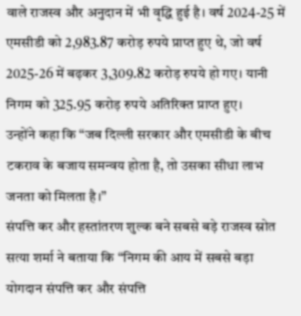वाले राजस्व और अनुदान में भी वृद्धि हुई है। वर्ष 2024-25 में एमसीडी को 2,983.87 करोड़ रुपये प्राप्त हुए थे, जो वर्ष 2025-26 में बढ़कर 3,309.82 करोड़ रुपये हो गए। यानी निगम को 325.95 करोड़ रुपये अतिरिक्त प्राप्त हुए।
उन्होंने कहा कि “जब दिल्ली सरकार और एमसीडी के बीच टकराव के बजाय समन्वय होता है, तो उसका सीधा लाभ जनता को मिलता है।”
संपत्ति कर और हस्तांतरण शुल्क बने सबसे बड़े राजस्व स्रोत
सत्या शर्मा ने बताया कि “निगम की आय में सबसे बड़ा योगदान संपत्ति कर और संपत्ति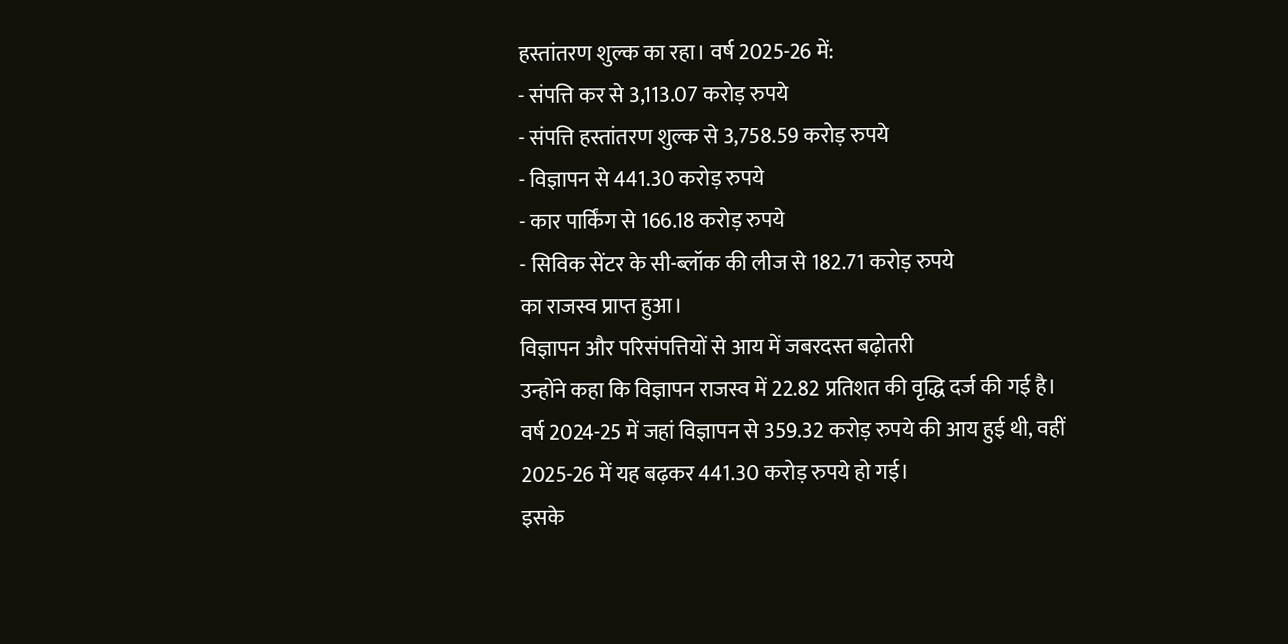हस्तांतरण शुल्क का रहा। वर्ष 2025-26 में:
- संपत्ति कर से 3,113.07 करोड़ रुपये
- संपत्ति हस्तांतरण शुल्क से 3,758.59 करोड़ रुपये
- विज्ञापन से 441.30 करोड़ रुपये
- कार पार्किंग से 166.18 करोड़ रुपये
- सिविक सेंटर के सी-ब्लॉक की लीज से 182.71 करोड़ रुपये
का राजस्व प्राप्त हुआ।
विज्ञापन और परिसंपत्तियों से आय में जबरदस्त बढ़ोतरी
उन्होंने कहा कि विज्ञापन राजस्व में 22.82 प्रतिशत की वृद्धि दर्ज की गई है। वर्ष 2024-25 में जहां विज्ञापन से 359.32 करोड़ रुपये की आय हुई थी, वहीं 2025-26 में यह बढ़कर 441.30 करोड़ रुपये हो गई।
इसके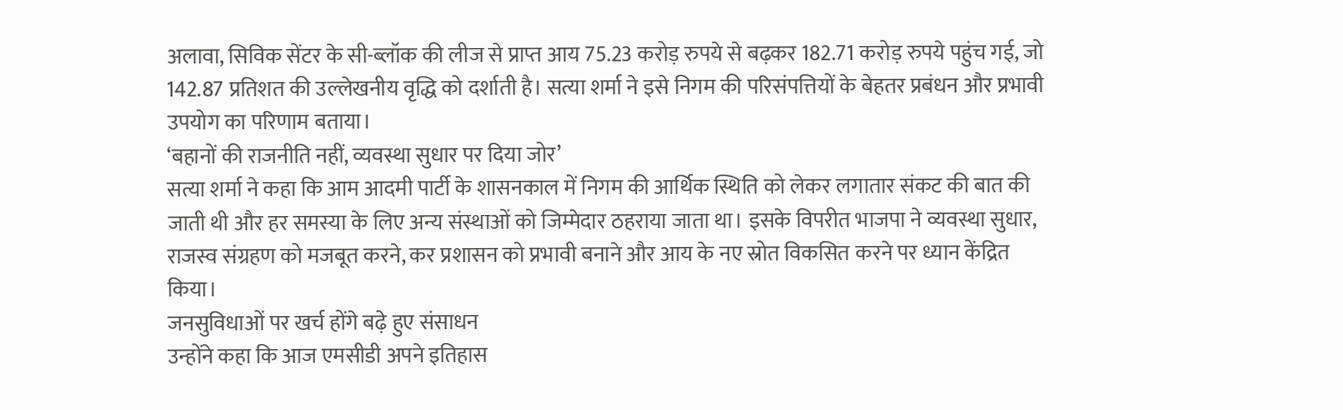अलावा, सिविक सेंटर के सी-ब्लॉक की लीज से प्राप्त आय 75.23 करोड़ रुपये से बढ़कर 182.71 करोड़ रुपये पहुंच गई, जो 142.87 प्रतिशत की उल्लेखनीय वृद्धि को दर्शाती है। सत्या शर्मा ने इसे निगम की परिसंपत्तियों के बेहतर प्रबंधन और प्रभावी उपयोग का परिणाम बताया।
‘बहानों की राजनीति नहीं, व्यवस्था सुधार पर दिया जोर’
सत्या शर्मा ने कहा कि आम आदमी पार्टी के शासनकाल में निगम की आर्थिक स्थिति को लेकर लगातार संकट की बात की जाती थी और हर समस्या के लिए अन्य संस्थाओं को जिम्मेदार ठहराया जाता था। इसके विपरीत भाजपा ने व्यवस्था सुधार, राजस्व संग्रहण को मजबूत करने, कर प्रशासन को प्रभावी बनाने और आय के नए स्रोत विकसित करने पर ध्यान केंद्रित किया।
जनसुविधाओं पर खर्च होंगे बढ़े हुए संसाधन
उन्होंने कहा कि आज एमसीडी अपने इतिहास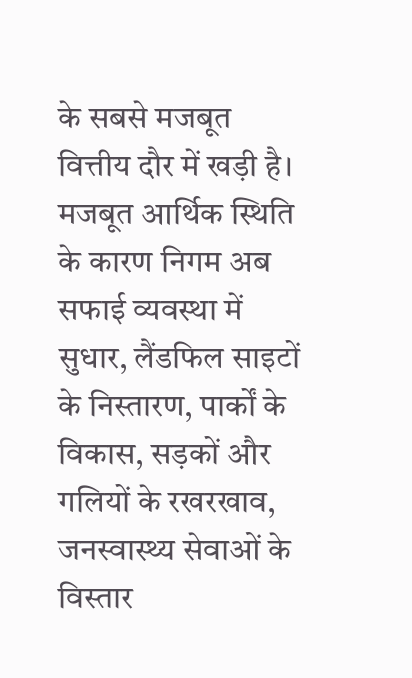के सबसे मजबूत वित्तीय दौर में खड़ी है। मजबूत आर्थिक स्थिति के कारण निगम अब सफाई व्यवस्था में सुधार, लैंडफिल साइटों के निस्तारण, पार्कों के विकास, सड़कों और गलियों के रखरखाव, जनस्वास्थ्य सेवाओं के विस्तार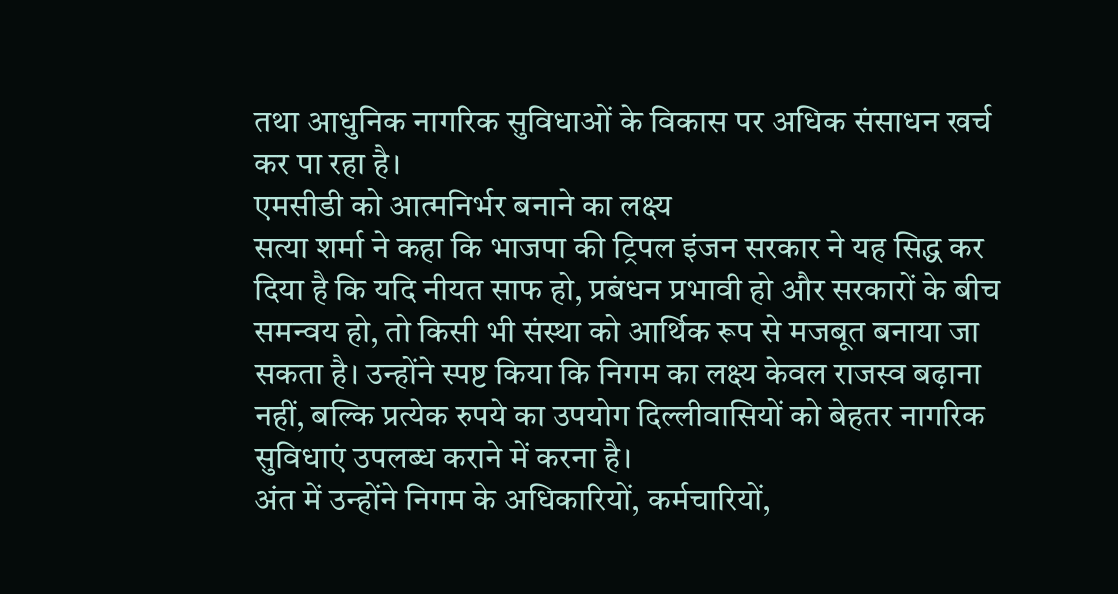तथा आधुनिक नागरिक सुविधाओं के विकास पर अधिक संसाधन खर्च कर पा रहा है।
एमसीडी को आत्मनिर्भर बनाने का लक्ष्य
सत्या शर्मा ने कहा कि भाजपा की ट्रिपल इंजन सरकार ने यह सिद्ध कर दिया है कि यदि नीयत साफ हो, प्रबंधन प्रभावी हो और सरकारों के बीच समन्वय हो, तो किसी भी संस्था को आर्थिक रूप से मजबूत बनाया जा सकता है। उन्होंने स्पष्ट किया कि निगम का लक्ष्य केवल राजस्व बढ़ाना नहीं, बल्कि प्रत्येक रुपये का उपयोग दिल्लीवासियों को बेहतर नागरिक सुविधाएं उपलब्ध कराने में करना है।
अंत में उन्होंने निगम के अधिकारियों, कर्मचारियों,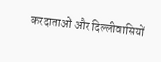करदाताओं और दिल्लीवासियों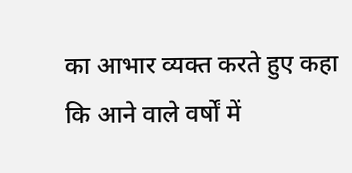का आभार व्यक्त करते हुए कहा कि आने वाले वर्षों में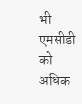भी एमसीडी को अधिक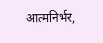आत्मनिर्भर,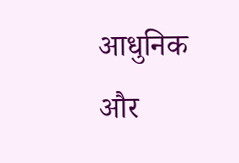आधुनिक और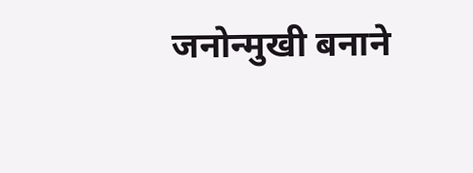जनोन्मुखी बनाने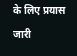के लिए प्रयास जारी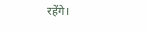रहेंगे।